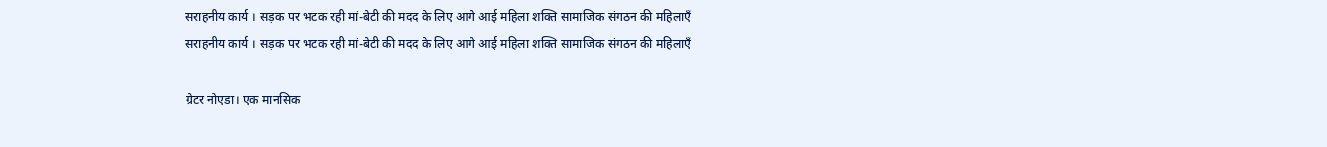सराहनीय कार्य । सड़क पर भटक रही मां-बेटी की मदद के लिए आगे आई महिला शक्ति सामाजिक संगठन की महिलाएँ
सराहनीय कार्य । सड़क पर भटक रही मां-बेटी की मदद के लिए आगे आई महिला शक्ति सामाजिक संगठन की महिलाएँ

ग्रेटर नोएडा। एक मानसिक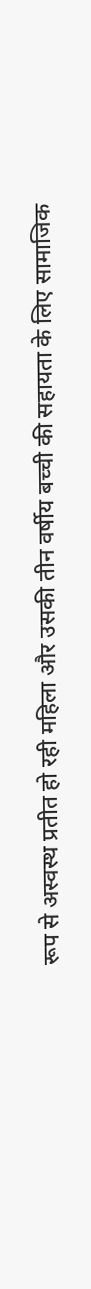रूप से अस्वस्थ प्रतीत हो रही महिला और उसकी तीन वर्षीय बच्ची की सहायता के लिए सामाजिक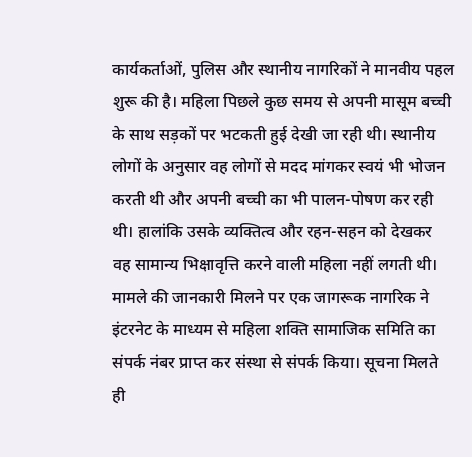कार्यकर्ताओं, पुलिस और स्थानीय नागरिकों ने मानवीय पहल शुरू की है। महिला पिछले कुछ समय से अपनी मासूम बच्ची के साथ सड़कों पर भटकती हुई देखी जा रही थी। स्थानीय लोगों के अनुसार वह लोगों से मदद मांगकर स्वयं भी भोजन करती थी और अपनी बच्ची का भी पालन-पोषण कर रही थी। हालांकि उसके व्यक्तित्व और रहन-सहन को देखकर वह सामान्य भिक्षावृत्ति करने वाली महिला नहीं लगती थी।
मामले की जानकारी मिलने पर एक जागरूक नागरिक ने इंटरनेट के माध्यम से महिला शक्ति सामाजिक समिति का संपर्क नंबर प्राप्त कर संस्था से संपर्क किया। सूचना मिलते ही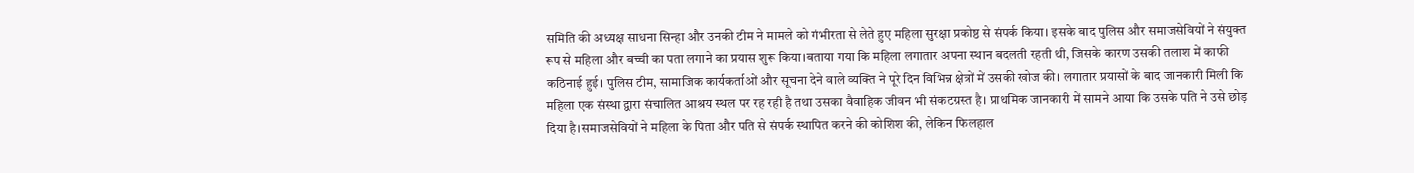समिति की अध्यक्ष साधना सिन्हा और उनकी टीम ने मामले को गंभीरता से लेते हुए महिला सुरक्षा प्रकोष्ठ से संपर्क किया। इसके बाद पुलिस और समाजसेवियों ने संयुक्त रूप से महिला और बच्ची का पता लगाने का प्रयास शुरू किया।बताया गया कि महिला लगातार अपना स्थान बदलती रहती थी, जिसके कारण उसकी तलाश में काफी कठिनाई हुई। पुलिस टीम, सामाजिक कार्यकर्ताओं और सूचना देने वाले व्यक्ति ने पूरे दिन विभिन्न क्षेत्रों में उसकी खोज की। लगातार प्रयासों के बाद जानकारी मिली कि महिला एक संस्था द्वारा संचालित आश्रय स्थल पर रह रही है तथा उसका वैवाहिक जीवन भी संकटग्रस्त है। प्राथमिक जानकारी में सामने आया कि उसके पति ने उसे छोड़ दिया है।समाजसेवियों ने महिला के पिता और पति से संपर्क स्थापित करने की कोशिश की, लेकिन फिलहाल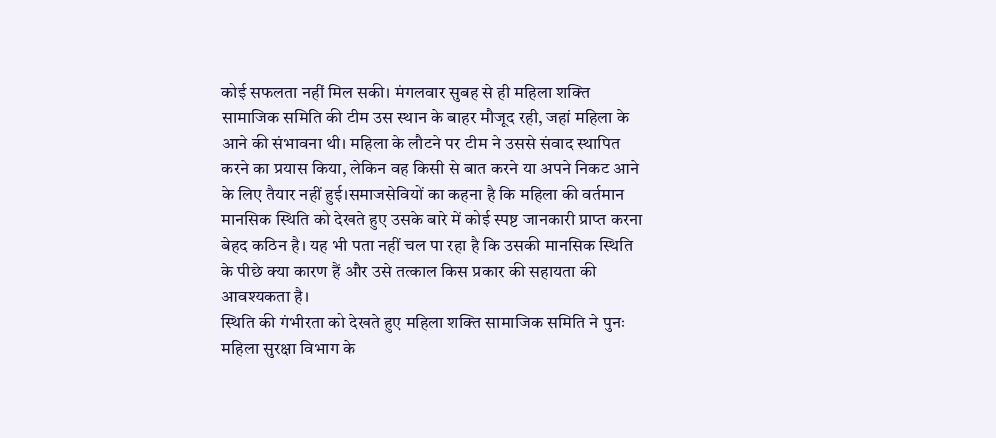कोई सफलता नहीं मिल सकी। मंगलवार सुबह से ही महिला शक्ति सामाजिक समिति की टीम उस स्थान के बाहर मौजूद रही, जहां महिला के आने की संभावना थी। महिला के लौटने पर टीम ने उससे संवाद स्थापित करने का प्रयास किया, लेकिन वह किसी से बात करने या अपने निकट आने के लिए तैयार नहीं हुई।समाजसेवियों का कहना है कि महिला की वर्तमान मानसिक स्थिति को देखते हुए उसके बारे में कोई स्पष्ट जानकारी प्राप्त करना बेहद कठिन है। यह भी पता नहीं चल पा रहा है कि उसकी मानसिक स्थिति के पीछे क्या कारण हैं और उसे तत्काल किस प्रकार की सहायता की आवश्यकता है।
स्थिति की गंभीरता को देखते हुए महिला शक्ति सामाजिक समिति ने पुनः महिला सुरक्षा विभाग के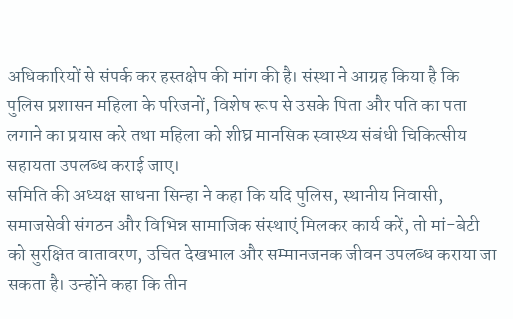अधिकारियों से संपर्क कर हस्तक्षेप की मांग की है। संस्था ने आग्रह किया है कि पुलिस प्रशासन महिला के परिजनों, विशेष रूप से उसके पिता और पति का पता लगाने का प्रयास करे तथा महिला को शीघ्र मानसिक स्वास्थ्य संबंधी चिकित्सीय सहायता उपलब्ध कराई जाए।
समिति की अध्यक्ष साधना सिन्हा ने कहा कि यदि पुलिस, स्थानीय निवासी, समाजसेवी संगठन और विभिन्न सामाजिक संस्थाएं मिलकर कार्य करें, तो मां-बेटी को सुरक्षित वातावरण, उचित देखभाल और सम्मानजनक जीवन उपलब्ध कराया जा सकता है। उन्होंने कहा कि तीन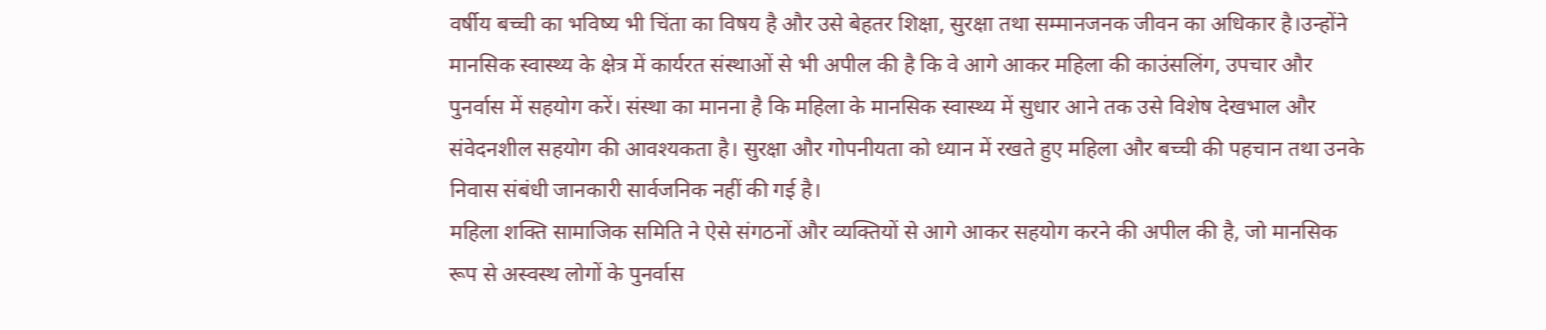वर्षीय बच्ची का भविष्य भी चिंता का विषय है और उसे बेहतर शिक्षा, सुरक्षा तथा सम्मानजनक जीवन का अधिकार है।उन्होंने मानसिक स्वास्थ्य के क्षेत्र में कार्यरत संस्थाओं से भी अपील की है कि वे आगे आकर महिला की काउंसलिंग, उपचार और पुनर्वास में सहयोग करें। संस्था का मानना है कि महिला के मानसिक स्वास्थ्य में सुधार आने तक उसे विशेष देखभाल और संवेदनशील सहयोग की आवश्यकता है। सुरक्षा और गोपनीयता को ध्यान में रखते हुए महिला और बच्ची की पहचान तथा उनके निवास संबंधी जानकारी सार्वजनिक नहीं की गई है।
महिला शक्ति सामाजिक समिति ने ऐसे संगठनों और व्यक्तियों से आगे आकर सहयोग करने की अपील की है, जो मानसिक रूप से अस्वस्थ लोगों के पुनर्वास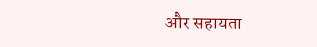और सहायता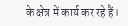के क्षेत्र में कार्य कर रहे हैं।